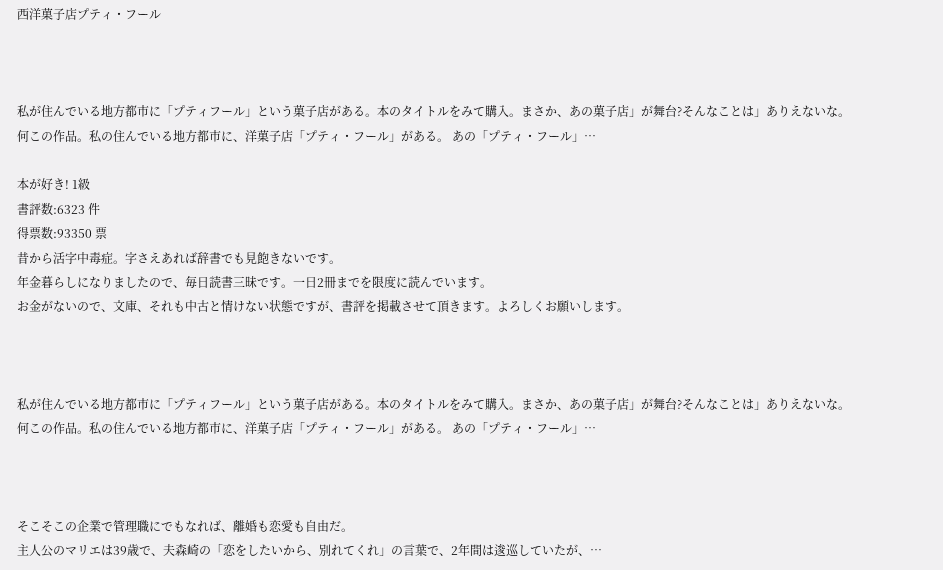西洋菓子店プティ・フール



私が住んでいる地方都市に「プティフール」という菓子店がある。本のタイトルをみて購入。まさか、あの菓子店」が舞台?そんなことは」ありえないな。
何この作品。私の住んでいる地方都市に、洋菓子店「プティ・フール」がある。 あの「プティ・フール」…

本が好き! 1級
書評数:6323 件
得票数:93350 票
昔から活字中毒症。字さえあれば辞書でも見飽きないです。
年金暮らしになりましたので、毎日読書三昧です。一日2冊までを限度に読んでいます。
お金がないので、文庫、それも中古と情けない状態ですが、書評を掲載させて頂きます。よろしくお願いします。



私が住んでいる地方都市に「プティフール」という菓子店がある。本のタイトルをみて購入。まさか、あの菓子店」が舞台?そんなことは」ありえないな。
何この作品。私の住んでいる地方都市に、洋菓子店「プティ・フール」がある。 あの「プティ・フール」…



そこそこの企業で管理職にでもなれば、離婚も恋愛も自由だ。
主人公のマリエは39歳で、夫森崎の「恋をしたいから、別れてくれ」の言葉で、2年間は逡巡していたが、…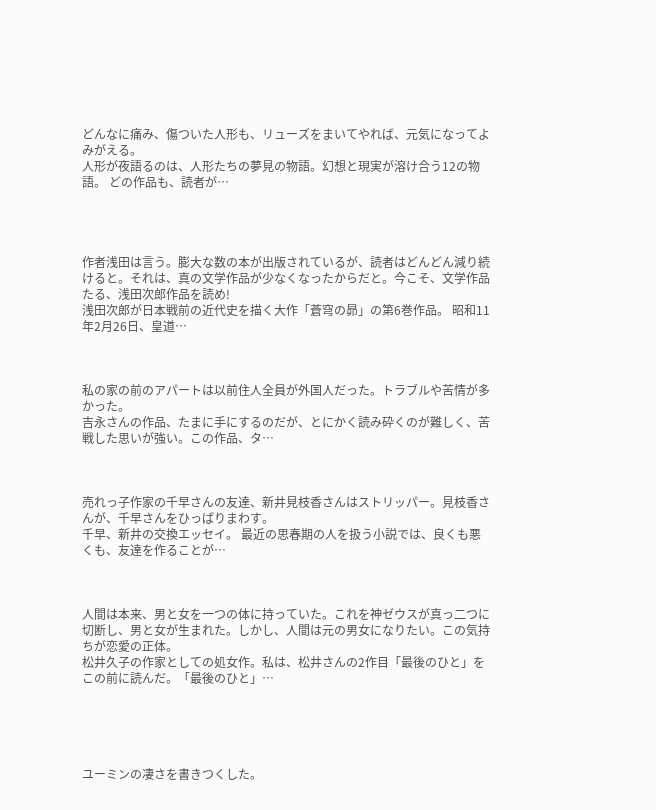どんなに痛み、傷ついた人形も、リューズをまいてやれば、元気になってよみがえる。
人形が夜語るのは、人形たちの夢見の物語。幻想と現実が溶け合う12の物語。 どの作品も、読者が…




作者浅田は言う。膨大な数の本が出版されているが、読者はどんどん減り続けると。それは、真の文学作品が少なくなったからだと。今こそ、文学作品たる、浅田次郎作品を読め!
浅田次郎が日本戦前の近代史を描く大作「蒼穹の昴」の第6巻作品。 昭和11年2月26日、皇道…



私の家の前のアパートは以前住人全員が外国人だった。トラブルや苦情が多かった。
吉永さんの作品、たまに手にするのだが、とにかく読み砕くのが難しく、苦戦した思いが強い。この作品、タ…



売れっ子作家の千早さんの友達、新井見枝香さんはストリッパー。見枝香さんが、千早さんをひっぱりまわす。
千早、新井の交換エッセイ。 最近の思春期の人を扱う小説では、良くも悪くも、友達を作ることが…



人間は本来、男と女を一つの体に持っていた。これを神ゼウスが真っ二つに切断し、男と女が生まれた。しかし、人間は元の男女になりたい。この気持ちが恋愛の正体。
松井久子の作家としての処女作。私は、松井さんの2作目「最後のひと」をこの前に読んだ。「最後のひと」…





ユーミンの凄さを書きつくした。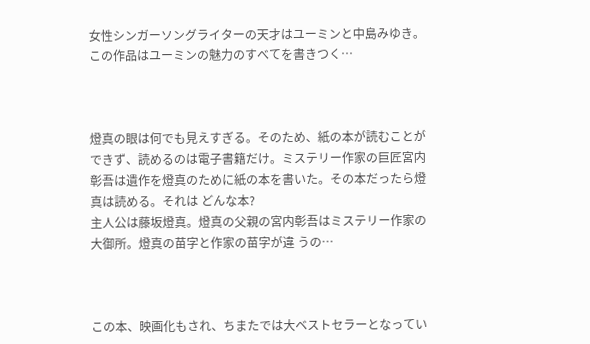女性シンガーソングライターの天才はユーミンと中島みゆき。この作品はユーミンの魅力のすべてを書きつく…



燈真の眼は何でも見えすぎる。そのため、紙の本が読むことができず、読めるのは電子書籍だけ。ミステリー作家の巨匠宮内彰吾は遺作を燈真のために紙の本を書いた。その本だったら燈真は読める。それは どんな本?
主人公は藤坂燈真。燈真の父親の宮内彰吾はミステリー作家の大御所。燈真の苗字と作家の苗字が違 うの…



この本、映画化もされ、ちまたでは大ベストセラーとなってい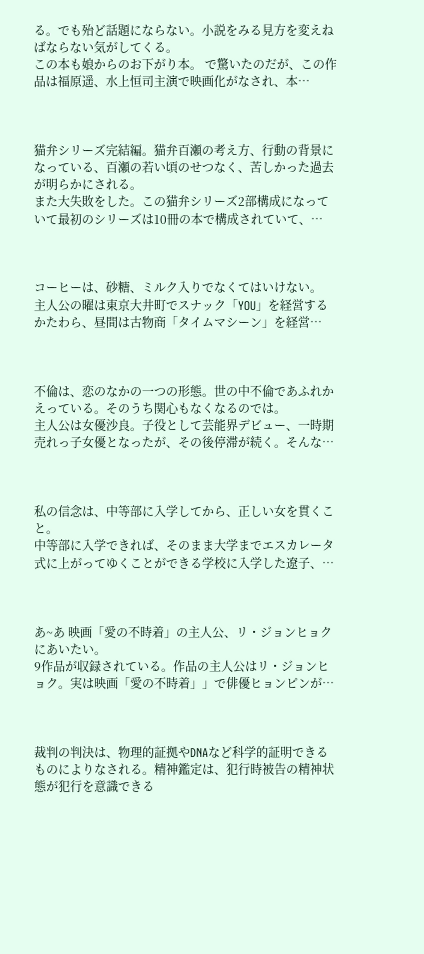る。でも殆ど話題にならない。小説をみる見方を変えねばならない気がしてくる。
この本も娘からのお下がり本。 で驚いたのだが、この作品は福原遥、水上恒司主演で映画化がなされ、本…



猫弁シリーズ完結編。猫弁百瀬の考え方、行動の背景になっている、百瀬の若い頃のせつなく、苦しかった過去が明らかにされる。
また大失敗をした。この猫弁シリーズ2部構成になっていて最初のシリーズは10冊の本で構成されていて、…



コーヒーは、砂糖、ミルク入りでなくてはいけない。
主人公の曜は東京大井町でスナック「YOU」を経営するかたわら、昼間は古物商「タイムマシーン」を経営…



不倫は、恋のなかの一つの形態。世の中不倫であふれかえっている。そのうち関心もなくなるのでは。
主人公は女優沙良。子役として芸能界デビュー、一時期売れっ子女優となったが、その後停滞が続く。そんな…



私の信念は、中等部に入学してから、正しい女を貫くこと。
中等部に入学できれば、そのまま大学までエスカレータ式に上がってゆくことができる学校に入学した遼子、…



あ~あ 映画「愛の不時着」の主人公、リ・ジョンヒョクにあいたい。
9作品が収録されている。作品の主人公はリ・ジョンヒョク。実は映画「愛の不時着」」で俳優ヒョンピンが…



裁判の判決は、物理的証拠やDNAなど科学的証明できるものによりなされる。精神鑑定は、犯行時被告の精神状態が犯行を意識できる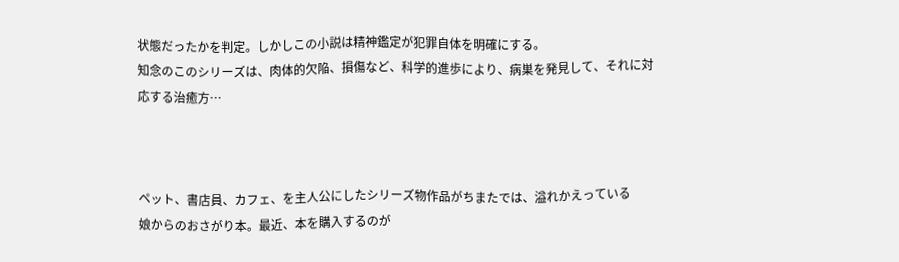状態だったかを判定。しかしこの小説は精神鑑定が犯罪自体を明確にする。
知念のこのシリーズは、肉体的欠陥、損傷など、科学的進歩により、病巣を発見して、それに対応する治癒方…



ペット、書店員、カフェ、を主人公にしたシリーズ物作品がちまたでは、溢れかえっている
娘からのおさがり本。最近、本を購入するのが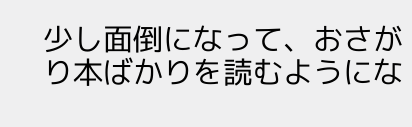少し面倒になって、おさがり本ばかりを読むようにな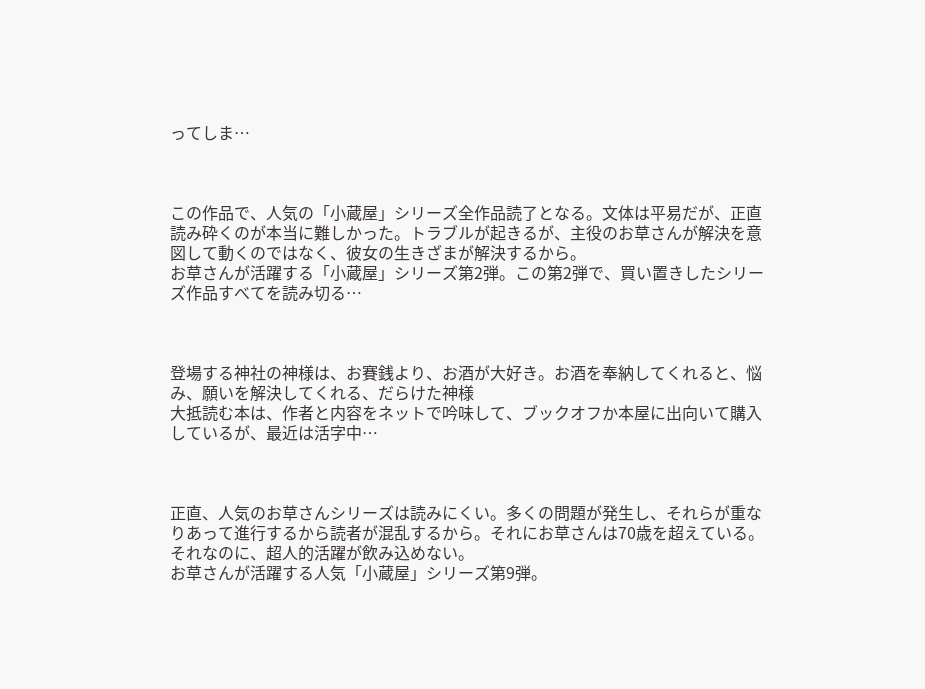ってしま…



この作品で、人気の「小蔵屋」シリーズ全作品読了となる。文体は平易だが、正直読み砕くのが本当に難しかった。トラブルが起きるが、主役のお草さんが解決を意図して動くのではなく、彼女の生きざまが解決するから。
お草さんが活躍する「小蔵屋」シリーズ第2弾。この第2弾で、買い置きしたシリーズ作品すべてを読み切る…



登場する神社の神様は、お賽銭より、お酒が大好き。お酒を奉納してくれると、悩み、願いを解決してくれる、だらけた神様
大抵読む本は、作者と内容をネットで吟味して、ブックオフか本屋に出向いて購入しているが、最近は活字中…



正直、人気のお草さんシリーズは読みにくい。多くの問題が発生し、それらが重なりあって進行するから読者が混乱するから。それにお草さんは70歳を超えている。それなのに、超人的活躍が飲み込めない。
お草さんが活躍する人気「小蔵屋」シリーズ第9弾。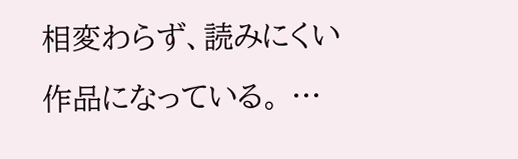相変わらず、読みにくい作品になっている。 …